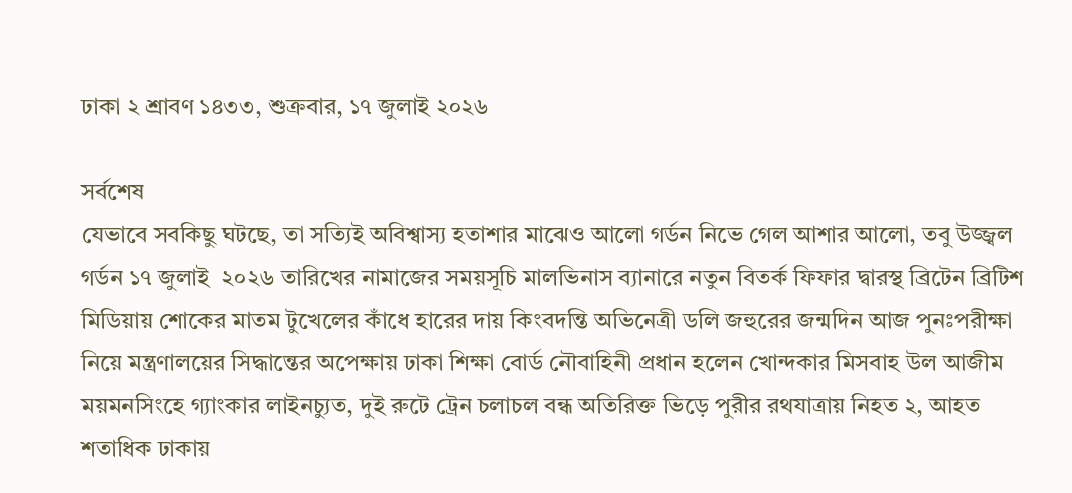ঢাকা ২ শ্রাবণ ১৪৩৩, শুক্রবার, ১৭ জুলাই ২০২৬

সর্বশেষ
যেভাবে সবকিছু ঘটছে, তা সত্যিই অবিশ্বাস্য হতাশার মাঝেও আলো গর্ডন নিভে গেল আশার আলো, তবু উজ্জ্বল গর্ডন ১৭ জুলাই  ২০২৬ তারিখের নামাজের সময়সূচি মালভিনাস ব্যানারে নতুন বিতর্ক ফিফার দ্বারস্থ ব্রিটেন ব্রিটিশ মিডিয়ায় শোকের মাতম টুখেলের কাঁধে হারের দায় কিংবদন্তি অভিনেত্রী ডলি জহুরের জন্মদিন আজ পুনঃপরীক্ষা নিয়ে মন্ত্রণালয়ের সিদ্ধান্তের অপেক্ষায় ঢাকা শিক্ষা বোর্ড নৌবাহিনী প্রধান হলেন খোন্দকার মিসবাহ উল আজীম ময়মনসিংহে গ্যাংকার লাইনচ্যুত, দুই রুটে ট্রেন চলাচল বন্ধ অতিরিক্ত ভিড়ে পুরীর রথযাত্রায় নিহত ২, আহত শতাধিক ঢাকায়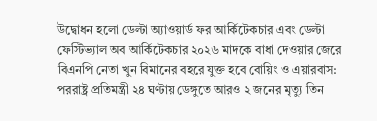উদ্বোধন হলো ডেল্টা অ্যাওয়ার্ড ফর আর্কিটেকচার এবং ডেল্টা ফেস্টিভ্যাল অব আর্কিটেকচার ২০২৬ মাদকে বাধা দেওয়ার জেরে বিএনপি নেতা খুন বিমানের বহরে যুক্ত হবে বোয়িং ও এয়ারবাস: পররাষ্ট্র প্রতিমন্ত্রী ২৪ ঘণ্টায় ডেঙ্গুতে আরও ২ জনের মৃত্যু তিন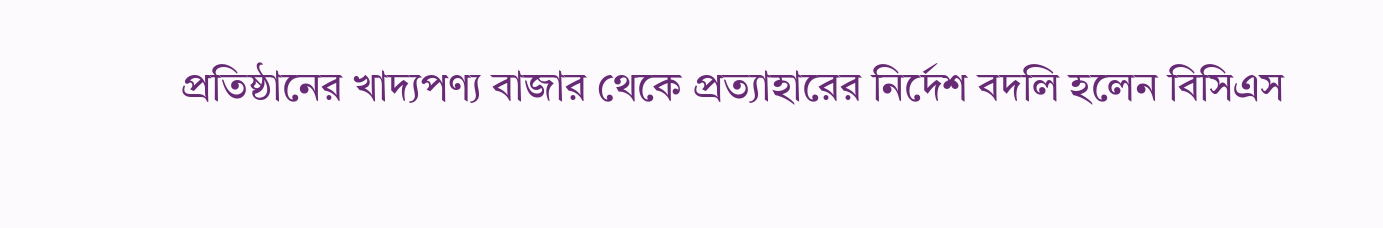প্রতিষ্ঠানের খাদ্যপণ্য বাজার থেকে প্রত্যাহারের নির্দেশ বদলি হলেন বিসিএস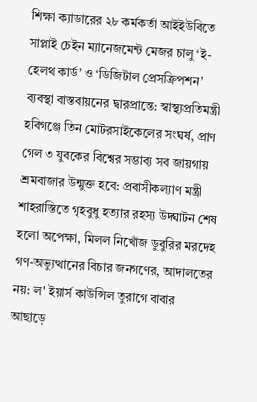শিক্ষা ক্যাডারের ২৮ কর্মকর্তা আইইউবিতে সাপ্লাই চেইন ম্যানেজমেন্ট মেজর চালু ‘ই-হেলথ কার্ড’ ও ‘ডিজিটাল প্রেসক্রিপশন’ ব্যবস্থা বাস্তবায়নের দ্বারপ্রান্তে: স্বাস্থ্যপ্রতিমন্ত্রী হবিগঞ্জে তিন মোটরসাইকেলের সংঘর্ষ, প্রাণ গেল ৩ যুবকের বিশ্বের সম্ভাব্য সব জায়গায় শ্রমবাজার উন্মুক্ত হবে: প্রবাসীকল্যাণ মন্ত্রী শাহরাস্তিতে গৃহবুধু হত্যার রহস্য উদ্ঘাটন শেষ হলো অপেক্ষা, মিলল নিখোঁজ ডুবুরির মরদেহ গণ-অভ্যুত্থানের বিচার জনগণের, আদালতের নয়: ল' ইয়ার্স কাউন্সিল তুরাগে বাবার আছাড়ে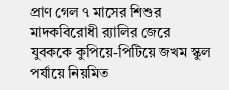প্রাণ গেল ৭ মাসের শিশুর মাদকবিরোধী র‍্যালির জেরে যুবককে কুপিয়ে-পিটিয়ে জখম স্কুল পর্যায়ে নিয়মিত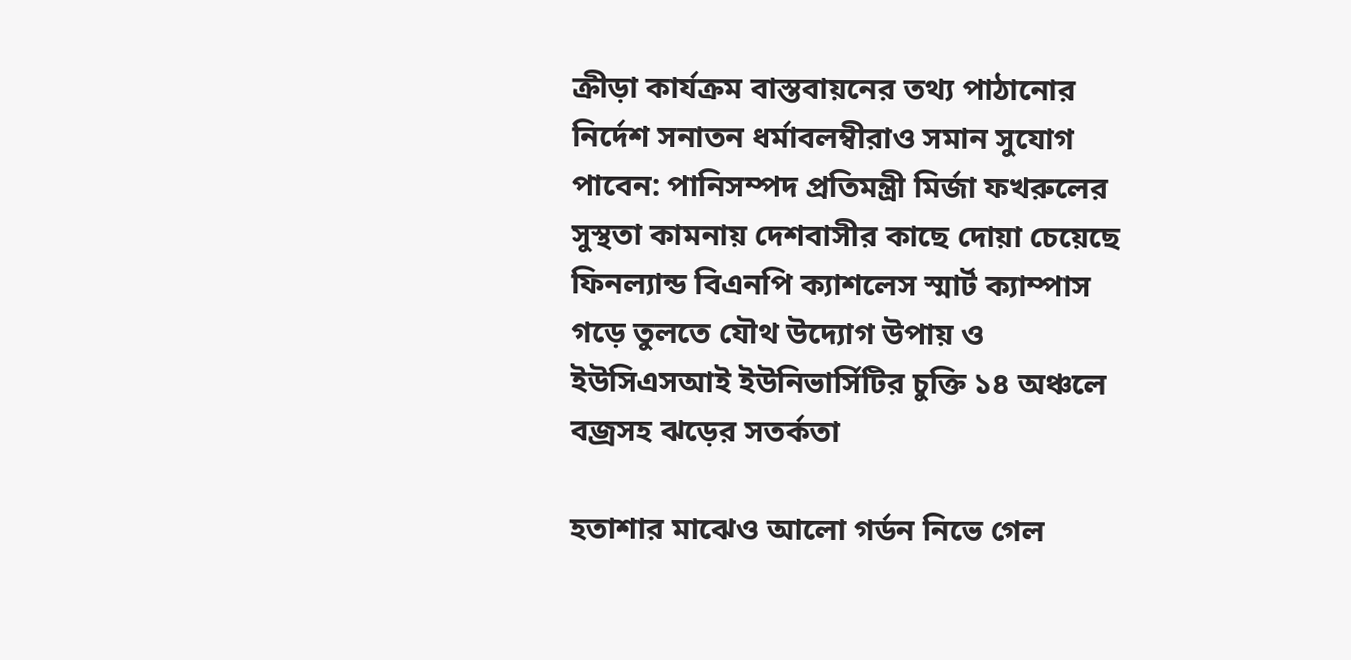ক্রীড়া কার্যক্রম বাস্তবায়নের তথ্য পাঠানোর নির্দেশ সনাতন ধর্মাবলম্বীরাও সমান সুযোগ পাবেন: পানিসম্পদ প্রতিমন্ত্রী মির্জা ফখরুলের সুস্থতা কামনায় দেশবাসীর কাছে দোয়া চেয়েছে ফিনল্যান্ড বিএনপি ক্যাশলেস স্মার্ট ক্যাম্পাস গড়ে তুলতে যৌথ উদ্যোগ উপায় ও ইউসিএসআই ইউনিভার্সিটির চুক্তি ১৪ অঞ্চলে বজ্রসহ ঝড়ের সতর্কতা

হতাশার মাঝেও আলো গর্ডন নিভে গেল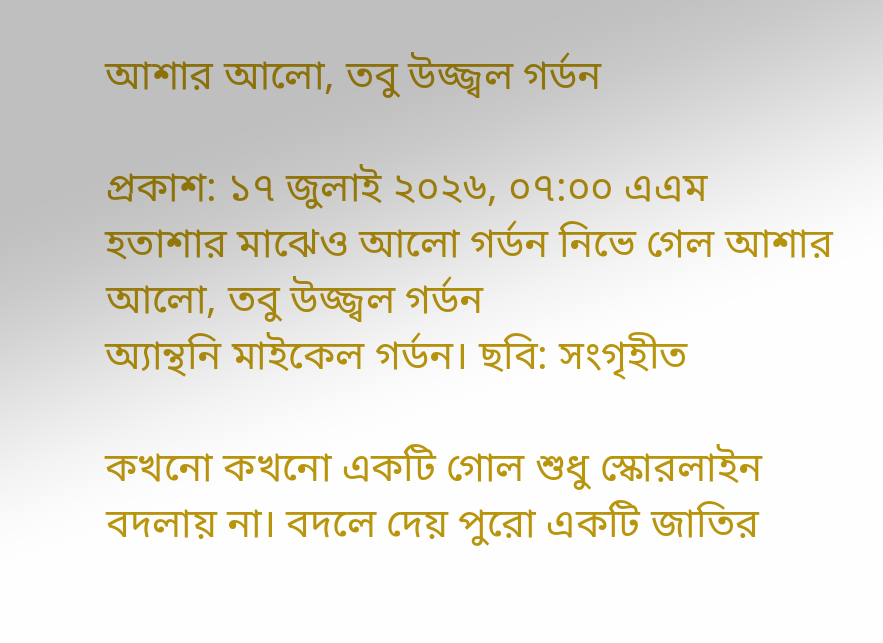আশার আলো, তবু উজ্জ্বল গর্ডন

প্রকাশ: ১৭ জুলাই ২০২৬, ০৭:০০ এএম
হতাশার মাঝেও আলো গর্ডন নিভে গেল আশার আলো, তবু উজ্জ্বল গর্ডন
অ্যান্থনি মাইকেল গর্ডন। ছবি: সংগৃহীত

কখনো কখনো একটি গোল শুধু স্কোরলাইন বদলায় না। বদলে দেয় পুরো একটি জাতির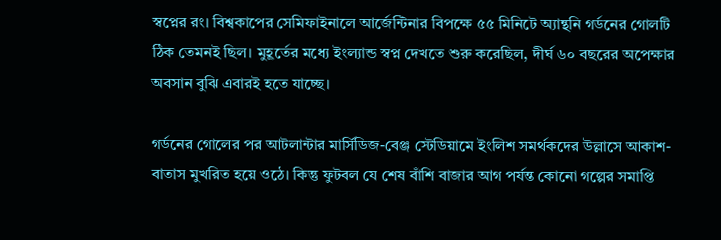স্বপ্নের রং। বিশ্বকাপের সেমিফাইনালে আর্জেন্টিনার বিপক্ষে ৫৫ মিনিটে অ্যান্থনি গর্ডনের গোলটি ঠিক তেমনই ছিল। মুহূর্তের মধ্যে ইংল্যান্ড স্বপ্ন দেখতে শুরু করেছিল, দীর্ঘ ৬০ বছরের অপেক্ষার অবসান বুঝি এবারই হতে যাচ্ছে।

গর্ডনের গোলের পর আটলান্টার মার্সিডিজ-বেঞ্জ স্টেডিয়ামে ইংলিশ সমর্থকদের উল্লাসে আকাশ-বাতাস মুখরিত হয়ে ওঠে। কিন্তু ফুটবল যে শেষ বাঁশি বাজার আগ পর্যন্ত কোনো গল্পের সমাপ্তি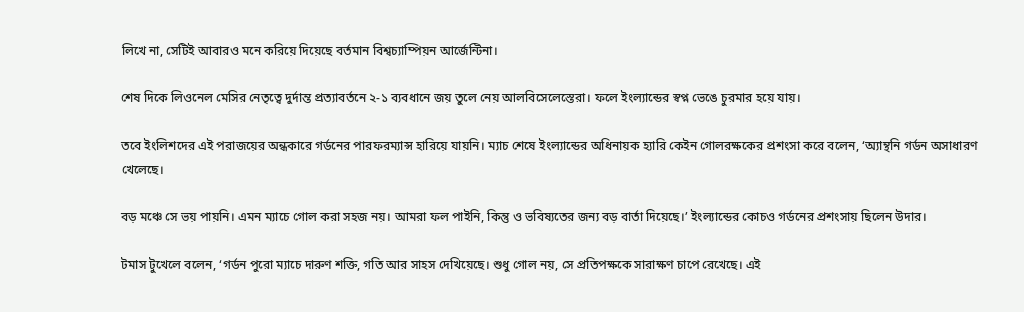লিখে না, সেটিই আবারও মনে করিয়ে দিয়েছে বর্তমান বিশ্বচ্যাম্পিয়ন আর্জেন্টিনা।

শেষ দিকে লিওনেল মেসির নেতৃত্বে দুর্দান্ত প্রত্যাবর্তনে ২-১ ব্যবধানে জয় তুলে নেয় আলবিসেলেস্তেরা। ফলে ইংল্যান্ডের স্বপ্ন ভেঙে চুরমার হয়ে যায়।

তবে ইংলিশদের এই পরাজয়ের অন্ধকারে গর্ডনের পারফরম্যান্স হারিয়ে যায়নি। ম্যাচ শেষে ইংল্যান্ডের অধিনায়ক হ্যারি কেইন গোলরক্ষকের প্রশংসা করে বলেন, ‘অ্যান্থনি গর্ডন অসাধারণ খেলেছে।

বড় মঞ্চে সে ভয় পায়নি। এমন ম্যাচে গোল করা সহজ নয়। আমরা ফল পাইনি, কিন্তু ও ভবিষ্যতের জন্য বড় বার্তা দিয়েছে।’ ইংল্যান্ডের কোচও গর্ডনের প্রশংসায় ছিলেন উদার।

টমাস টুখেলে বলেন, ‘গর্ডন পুরো ম্যাচে দারুণ শক্তি, গতি আর সাহস দেখিয়েছে। শুধু গোল নয়, সে প্রতিপক্ষকে সারাক্ষণ চাপে রেখেছে। এই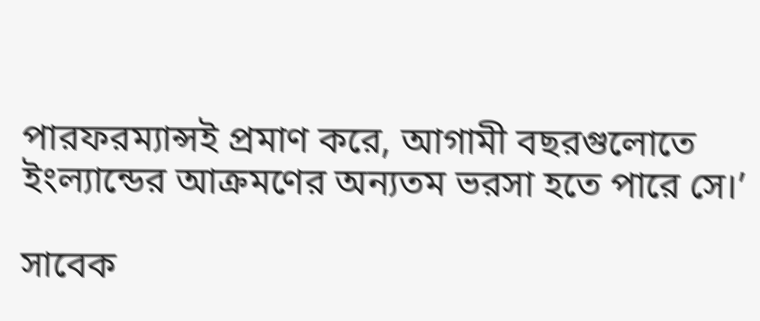পারফরম্যান্সই প্রমাণ করে, আগামী বছরগুলোতে ইংল্যান্ডের আক্রমণের অন্যতম ভরসা হতে পারে সে।’

সাবেক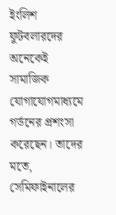ইংলিশ ফুটবলারদের অনেকেই সামাজিক যোগাযোগমাধ্যমে গর্ডনের প্রশংসা করেছেন। তাদের মতে, সেমিফাইনালের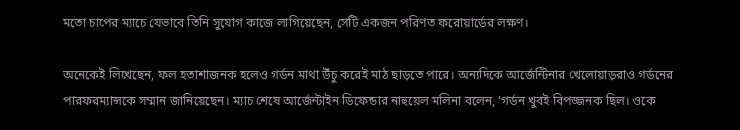মতো চাপের ম্যাচে যেভাবে তিনি সুযোগ কাজে লাগিয়েছেন, সেটি একজন পরিণত ফরোয়ার্ডের লক্ষণ।

অনেকেই লিখেছেন, ফল হতাশাজনক হলেও গর্ডন মাথা উঁচু করেই মাঠ ছাড়তে পারে। অন্যদিকে আর্জেন্টিনার খেলোয়াড়রাও গর্ডনের পারফরম্যান্সকে সম্মান জানিয়েছেন। ম্যাচ শেষে আর্জেন্টাইন ডিফেন্ডার নাহুয়েল মলিনা বলেন, ‘গর্ডন খুবই বিপজ্জনক ছিল। ওকে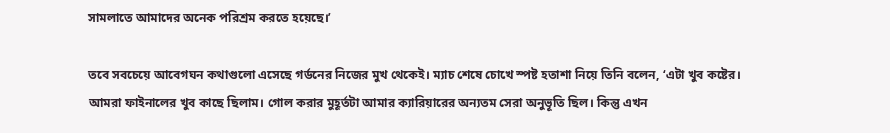সামলাতে আমাদের অনেক পরিশ্রম করতে হয়েছে।’

তবে সবচেয়ে আবেগঘন কথাগুলো এসেছে গর্ডনের নিজের মুখ থেকেই। ম্যাচ শেষে চোখে স্পষ্ট হতাশা নিয়ে তিনি বলেন, ‘এটা খুব কষ্টের। আমরা ফাইনালের খুব কাছে ছিলাম। গোল করার মুহূর্তটা আমার ক্যারিয়ারের অন্যতম সেরা অনুভূতি ছিল। কিন্তু এখন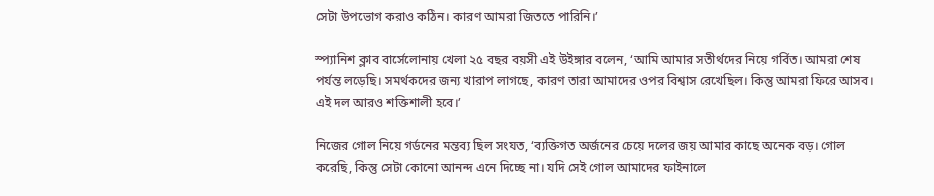সেটা উপভোগ করাও কঠিন। কারণ আমরা জিততে পারিনি।’

স্প্যানিশ ক্লাব বার্সেলোনায় খেলা ২৫ বছর বয়সী এই উইঙ্গার বলেন, ‘আমি আমার সতীর্থদের নিয়ে গর্বিত। আমরা শেষ পর্যন্ত লড়েছি। সমর্থকদের জন্য খারাপ লাগছে, কারণ তারা আমাদের ওপর বিশ্বাস রেখেছিল। কিন্তু আমরা ফিরে আসব। এই দল আরও শক্তিশালী হবে।’

নিজের গোল নিয়ে গর্ডনের মন্তব্য ছিল সংযত, ‘ব্যক্তিগত অর্জনের চেয়ে দলের জয় আমার কাছে অনেক বড়। গোল করেছি, কিন্তু সেটা কোনো আনন্দ এনে দিচ্ছে না। যদি সেই গোল আমাদের ফাইনালে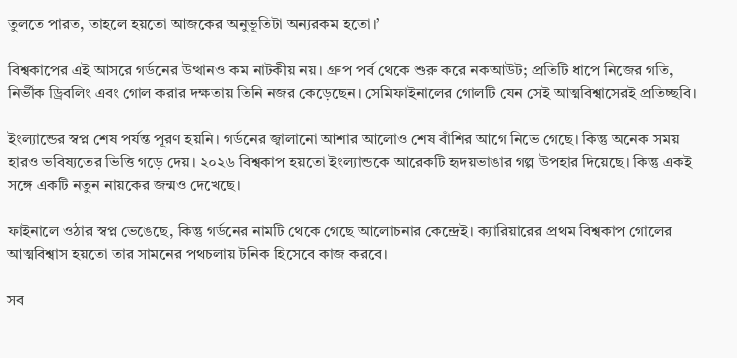তুলতে পারত, তাহলে হয়তো আজকের অনুভূতিটা অন্যরকম হতো।’

বিশ্বকাপের এই আসরে গর্ডনের উত্থানও কম নাটকীয় নয়। গ্রুপ পর্ব থেকে শুরু করে নকআউট; প্রতিটি ধাপে নিজের গতি, নির্ভীক ড্রিবলিং এবং গোল করার দক্ষতায় তিনি নজর কেড়েছেন। সেমিফাইনালের গোলটি যেন সেই আত্মবিশ্বাসেরই প্রতিচ্ছবি।

ইংল্যান্ডের স্বপ্ন শেষ পর্যন্ত পূরণ হয়নি। গর্ডনের জ্বালানো আশার আলোও শেষ বাঁশির আগে নিভে গেছে। কিন্তু অনেক সময় হারও ভবিষ্যতের ভিত্তি গড়ে দেয়। ২০২৬ বিশ্বকাপ হয়তো ইংল্যান্ডকে আরেকটি হৃদয়ভাঙার গল্প উপহার দিয়েছে। কিন্তু একই সঙ্গে একটি নতুন নায়কের জন্মও দেখেছে।

ফাইনালে ওঠার স্বপ্ন ভেঙেছে, কিন্তু গর্ডনের নামটি থেকে গেছে আলোচনার কেন্দ্রেই। ক্যারিয়ারের প্রথম বিশ্বকাপ গোলের আত্মবিশ্বাস হয়তো তার সামনের পথচলায় টনিক হিসেবে কাজ করবে।

সব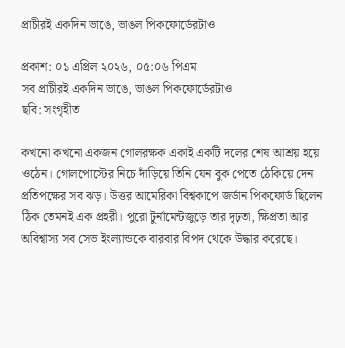প্রাচীরই একদিন ভাঙে, ভাঙল পিকফোর্ডেরটাও

প্রকাশ: ০১ এপ্রিল ২০২৬, ০৫:০৬ পিএম
সব প্রাচীরই একদিন ভাঙে, ভাঙল পিকফোর্ডেরটাও
ছবি: সংগৃহীত

কখনো কখনো একজন গোলরক্ষক একাই একটি দলের শেষ আশ্রয় হয়ে ওঠেন। গোলপোস্টের নিচে দাঁড়িয়ে তিনি যেন বুক পেতে ঠেকিয়ে দেন প্রতিপক্ষের সব ঝড়। উত্তর আমেরিকা বিশ্বকাপে জর্ডান পিকফোর্ড ছিলেন ঠিক তেমনই এক প্রহরী। পুরো টুর্নামেন্টজুড়ে তার দৃঢ়তা, ক্ষিপ্রতা আর অবিশ্বাস্য সব সেভ ইংল্যান্ডকে বারবার বিপদ থেকে উদ্ধার করেছে।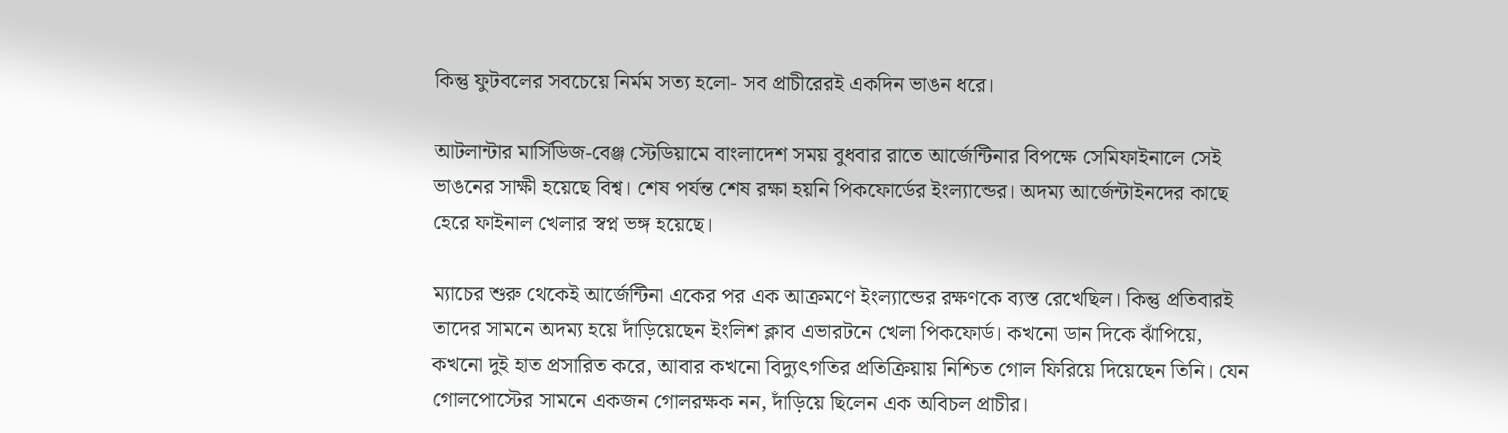কিন্তু ফুটবলের সবচেয়ে নির্মম সত্য হলো- সব প্রাচীরেরই একদিন ভাঙন ধরে।

আটলান্টার মার্সিডিজ-বেঞ্জ স্টেডিয়ামে বাংলাদেশ সময় বুধবার রাতে আর্জেন্টিনার বিপক্ষে সেমিফাইনালে সেই ভাঙনের সাক্ষী হয়েছে বিশ্ব। শেষ পর্যন্ত শেষ রক্ষা হয়নি পিকফোর্ডের ইংল্যান্ডের। অদম্য আর্জেন্টাইনদের কাছে হেরে ফাইনাল খেলার স্বপ্ন ভঙ্গ হয়েছে।

ম্যাচের শুরু থেকেই আর্জেন্টিনা একের পর এক আক্রমণে ইংল্যান্ডের রক্ষণকে ব্যস্ত রেখেছিল। কিন্তু প্রতিবারই তাদের সামনে অদম্য হয়ে দাঁড়িয়েছেন ইংলিশ ক্লাব এভারটনে খেলা পিকফোর্ড। কখনো ডান দিকে ঝাঁপিয়ে, কখনো দুই হাত প্রসারিত করে, আবার কখনো বিদ্যুৎগতির প্রতিক্রিয়ায় নিশ্চিত গোল ফিরিয়ে দিয়েছেন তিনি। যেন গোলপোস্টের সামনে একজন গোলরক্ষক নন, দাঁড়িয়ে ছিলেন এক অবিচল প্রাচীর।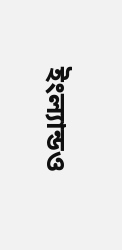ইংল্যান্ডও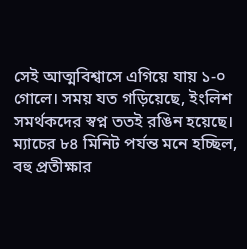সেই আত্মবিশ্বাসে এগিয়ে যায় ১-০ গোলে। সময় যত গড়িয়েছে, ইংলিশ সমর্থকদের স্বপ্ন ততই রঙিন হয়েছে। ম্যাচের ৮৪ মিনিট পর্যন্ত মনে হচ্ছিল, বহু প্রতীক্ষার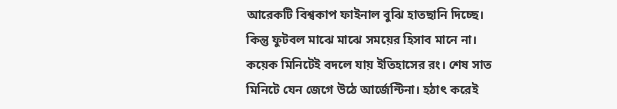আরেকটি বিশ্বকাপ ফাইনাল বুঝি হাতছানি দিচ্ছে। কিন্তু ফুটবল মাঝে মাঝে সময়ের হিসাব মানে না। কয়েক মিনিটেই বদলে যায় ইতিহাসের রং। শেষ সাত মিনিটে যেন জেগে উঠে আর্জেন্টিনা। হঠাৎ করেই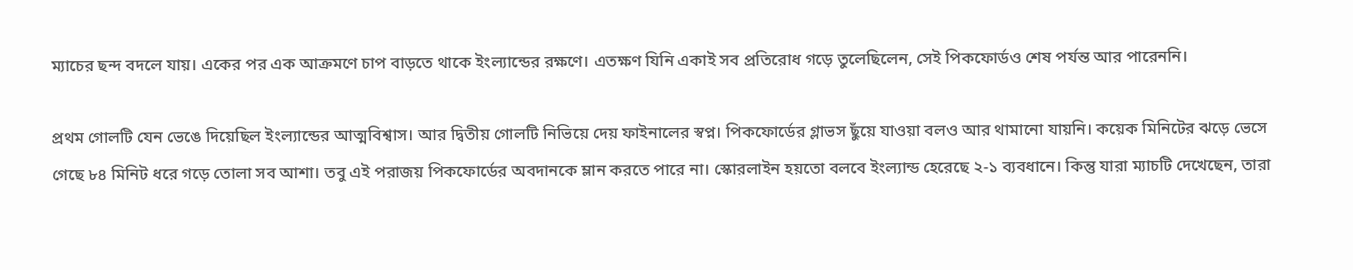ম্যাচের ছন্দ বদলে যায়। একের পর এক আক্রমণে চাপ বাড়তে থাকে ইংল্যান্ডের রক্ষণে। এতক্ষণ যিনি একাই সব প্রতিরোধ গড়ে তুলেছিলেন, সেই পিকফোর্ডও শেষ পর্যন্ত আর পারেননি।

প্রথম গোলটি যেন ভেঙে দিয়েছিল ইংল্যান্ডের আত্মবিশ্বাস। আর দ্বিতীয় গোলটি নিভিয়ে দেয় ফাইনালের স্বপ্ন। পিকফোর্ডের গ্লাভস ছুঁয়ে যাওয়া বলও আর থামানো যায়নি। কয়েক মিনিটের ঝড়ে ভেসে গেছে ৮৪ মিনিট ধরে গড়ে তোলা সব আশা। তবু এই পরাজয় পিকফোর্ডের অবদানকে ম্লান করতে পারে না। স্কোরলাইন হয়তো বলবে ইংল্যান্ড হেরেছে ২-১ ব্যবধানে। কিন্তু যারা ম্যাচটি দেখেছেন, তারা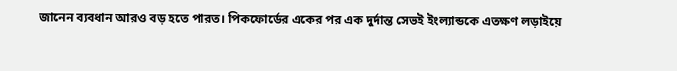জানেন ব্যবধান আরও বড় হতে পারত। পিকফোর্ডের একের পর এক দুর্দান্ত সেভই ইংল্যান্ডকে এতক্ষণ লড়াইয়ে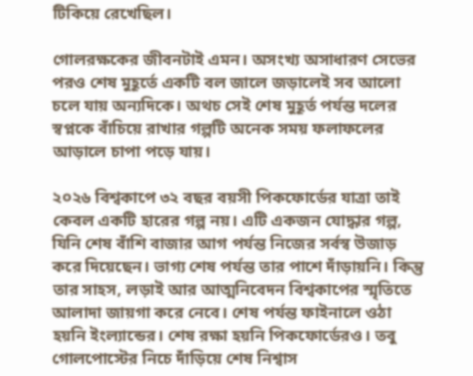টিকিয়ে রেখেছিল।

গোলরক্ষকের জীবনটাই এমন। অসংখ্য অসাধারণ সেভের পরও শেষ মুহূর্তে একটি বল জালে জড়ালেই সব আলো চলে যায় অন্যদিকে। অথচ সেই শেষ মুহূর্ত পর্যন্ত দলের স্বপ্নকে বাঁচিয়ে রাখার গল্পটি অনেক সময় ফলাফলের আড়ালে চাপা পড়ে যায়।

২০২৬ বিশ্বকাপে ৩২ বছর বয়সী পিকফোর্ডের যাত্রা তাই কেবল একটি হারের গল্প নয়। এটি একজন যোদ্ধার গল্প, যিনি শেষ বাঁশি বাজার আগ পর্যন্ত নিজের সর্বস্ব উজাড় করে দিয়েছেন। ভাগ্য শেষ পর্যন্ত তার পাশে দাঁড়ায়নি। কিন্তু তার সাহস, লড়াই আর আত্মনিবেদন বিশ্বকাপের স্মৃতিতে আলাদা জায়গা করে নেবে। শেষ পর্যন্ত ফাইনালে ওঠা হয়নি ইংল্যান্ডের। শেষ রক্ষা হয়নি পিকফোর্ডেরও। তবু গোলপোস্টের নিচে দাঁড়িয়ে শেষ নিশ্বাস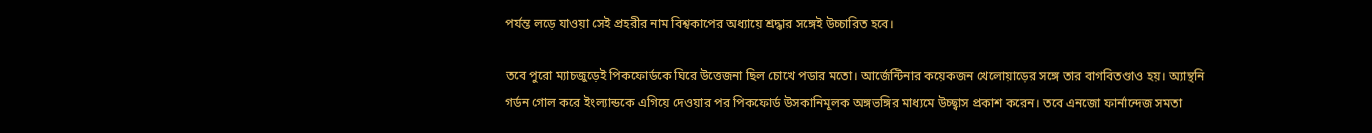পর্যন্ত লড়ে যাওয়া সেই প্রহরীর নাম বিশ্বকাপের অধ্যায়ে শ্রদ্ধার সঙ্গেই উচ্চারিত হবে।

তবে পুরো ম্যাচজুড়েই পিকফোর্ডকে ঘিরে উত্তেজনা ছিল চোখে পডার মতো। আর্জেন্টিনার কয়েকজন খেলোয়াড়ের সঙ্গে তার বাগবিতণ্ডাও হয়। অ্যান্থনি গর্ডন গোল করে ইংল্যান্ডকে এগিয়ে দেওয়ার পর পিকফোর্ড উসকানিমূলক অঙ্গভঙ্গির মাধ্যমে উচ্ছ্বাস প্রকাশ করেন। তবে এনজো ফার্নান্দেজ সমতা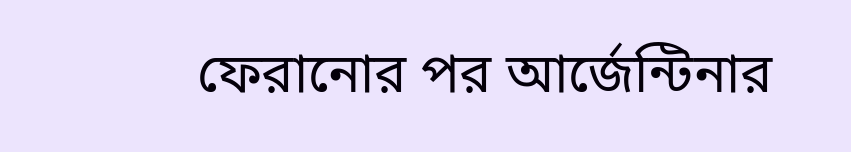ফেরানোর পর আর্জেন্টিনার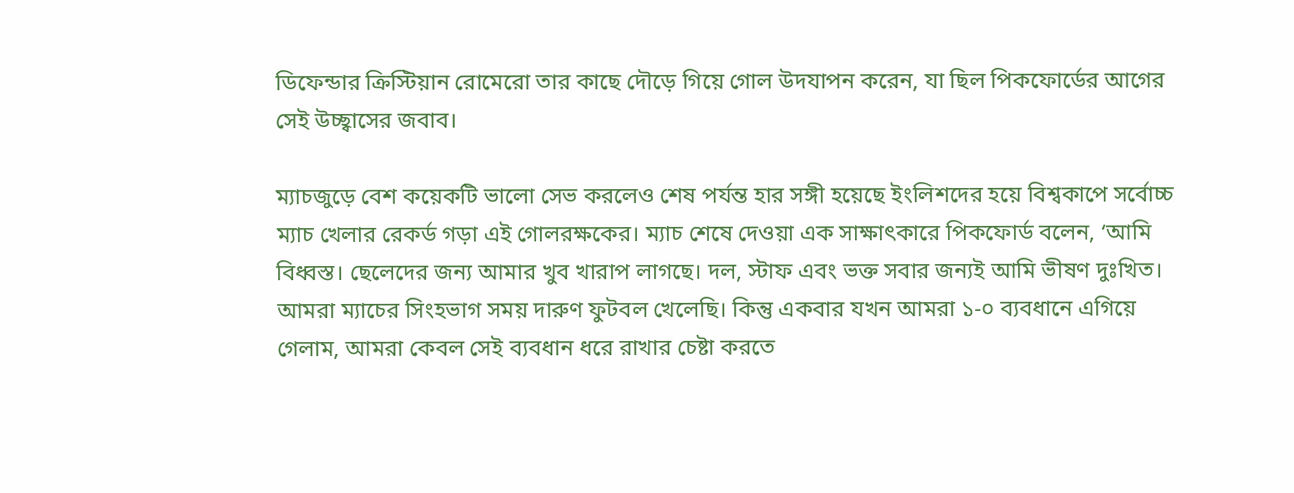ডিফেন্ডার ক্রিস্টিয়ান রোমেরো তার কাছে দৌড়ে গিয়ে গোল উদযাপন করেন, যা ছিল পিকফোর্ডের আগের সেই উচ্ছ্বাসের জবাব।

ম্যাচজুড়ে বেশ কয়েকটি ভালো সেভ করলেও শেষ পর্যন্ত হার সঙ্গী হয়েছে ইংলিশদের হয়ে বিশ্বকাপে সর্বোচ্চ ম্যাচ খেলার রেকর্ড গড়া এই গোলরক্ষকের। ম্যাচ শেষে দেওয়া এক সাক্ষাৎকারে পিকফোর্ড বলেন, ‘আমি বিধ্বস্ত। ছেলেদের জন্য আমার খুব খারাপ লাগছে। দল, স্টাফ এবং ভক্ত সবার জন্যই আমি ভীষণ দুঃখিত। আমরা ম্যাচের সিংহভাগ সময় দারুণ ফুটবল খেলেছি। কিন্তু একবার যখন আমরা ১-০ ব্যবধানে এগিয়ে গেলাম, আমরা কেবল সেই ব্যবধান ধরে রাখার চেষ্টা করতে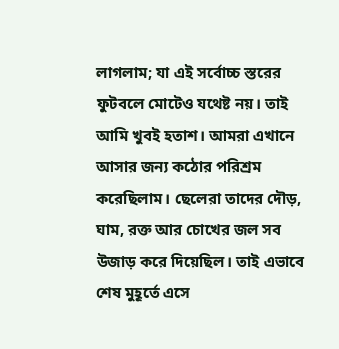লাগলাম; যা এই সর্বোচ্চ স্তরের ফুটবলে মোটেও যথেষ্ট নয়। তাই আমি খুবই হতাশ। আমরা এখানে আসার জন্য কঠোর পরিশ্রম করেছিলাম। ছেলেরা তাদের দৌড়, ঘাম, রক্ত আর চোখের জল সব উজাড় করে দিয়েছিল। তাই এভাবে শেষ মুহূর্তে এসে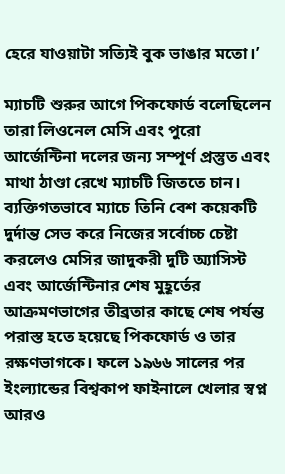হেরে যাওয়াটা সত্যিই বুক ভাঙার মতো।’

ম্যাচটি শুরুর আগে পিকফোর্ড বলেছিলেন তারা লিওনেল মেসি এবং পুরো আর্জেন্টিনা দলের জন্য সম্পূর্ণ প্রস্তুত এবং মাথা ঠাণ্ডা রেখে ম্যাচটি জিততে চান। ব্যক্তিগতভাবে ম্যাচে তিনি বেশ কয়েকটি দুর্দান্ত সেভ করে নিজের সর্বোচ্চ চেষ্টা করলেও মেসির জাদুকরী দুটি অ্যাসিস্ট এবং আর্জেন্টিনার শেষ মুহূর্তের আক্রমণভাগের তীব্রতার কাছে শেষ পর্যন্ত পরাস্ত হতে হয়েছে পিকফোর্ড ও তার রক্ষণভাগকে। ফলে ১৯৬৬ সালের পর ইংল্যান্ডের বিশ্বকাপ ফাইনালে খেলার স্বপ্ন আরও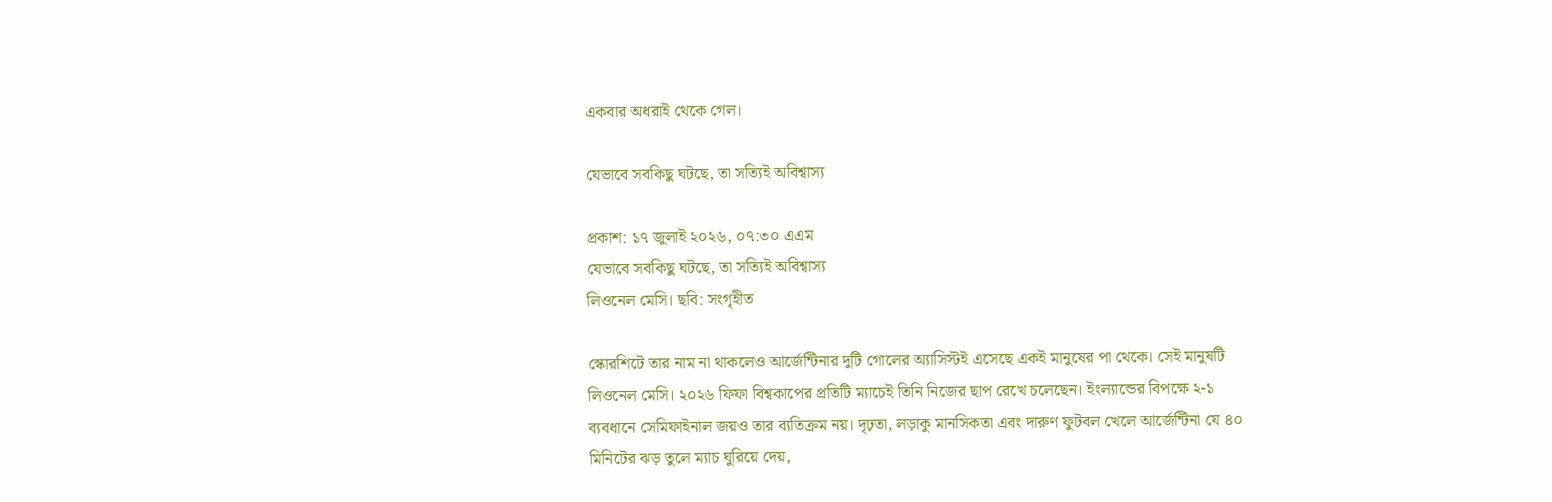একবার অধরাই থেকে গেল।

যেভাবে সবকিছু ঘটছে, তা সত্যিই অবিশ্বাস্য

প্রকাশ: ১৭ জুলাই ২০২৬, ০৭:৩০ এএম
যেভাবে সবকিছু ঘটছে, তা সত্যিই অবিশ্বাস্য
লিওনেল মেসি। ছবি: সংগৃহীত

স্কোরশিটে তার নাম না থাকলেও আর্জেন্টিনার দুটি গোলের অ্যাসিস্টই এসেছে একই মানুষের পা থেকে। সেই মানুষটি লিওনেল মেসি। ২০২৬ ফিফা বিশ্বকাপের প্রতিটি ম্যাচেই তিনি নিজের ছাপ রেখে চলেছেন। ইংল্যান্ডের বিপক্ষে ২-১ ব্যবধানে সেমিফাইনাল জয়ও তার ব্যতিক্রম নয়। দৃঢ়তা, লড়াকু মানসিকতা এবং দারুণ ফুটবল খেলে আর্জেন্টিনা যে ৪০ মিনিটের ঝড় তুলে ম্যাচ ঘুরিয়ে দেয়,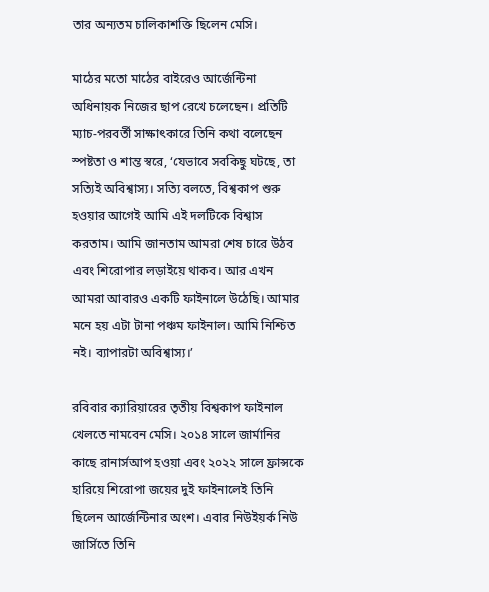তার অন্যতম চালিকাশক্তি ছিলেন মেসি।

মাঠের মতো মাঠের বাইরেও আর্জেন্টিনা অধিনায়ক নিজের ছাপ রেখে চলেছেন। প্রতিটি ম্যাচ-পরবর্তী সাক্ষাৎকারে তিনি কথা বলেছেন স্পষ্টতা ও শান্ত স্বরে, ‘যেভাবে সবকিছু ঘটছে, তা সত্যিই অবিশ্বাস্য। সত্যি বলতে, বিশ্বকাপ শুরু হওয়ার আগেই আমি এই দলটিকে বিশ্বাস করতাম। আমি জানতাম আমরা শেষ চারে উঠব এবং শিরোপার লড়াইয়ে থাকব। আর এখন আমরা আবারও একটি ফাইনালে উঠেছি। আমার মনে হয় এটা টানা পঞ্চম ফাইনাল। আমি নিশ্চিত নই। ব্যাপারটা অবিশ্বাস্য।’

রবিবার ক্যারিয়ারের তৃতীয় বিশ্বকাপ ফাইনাল খেলতে নামবেন মেসি। ২০১৪ সালে জার্মানির কাছে রানার্সআপ হওয়া এবং ২০২২ সালে ফ্রান্সকে হারিয়ে শিরোপা জয়ের দুই ফাইনালেই তিনি ছিলেন আর্জেন্টিনার অংশ। এবার নিউইয়র্ক নিউ জার্সিতে তিনি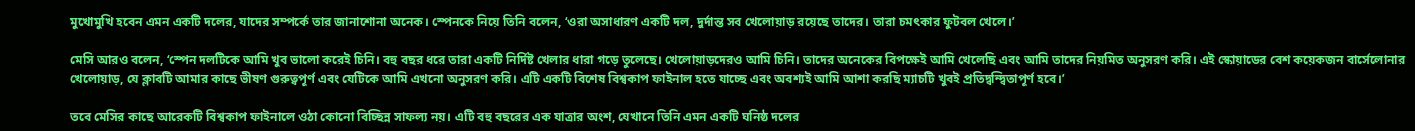মুখোমুখি হবেন এমন একটি দলের, যাদের সম্পর্কে তার জানাশোনা অনেক। স্পেনকে নিয়ে তিনি বলেন, ‘ওরা অসাধারণ একটি দল, দুর্দান্ত সব খেলোয়াড় রয়েছে তাদের। তারা চমৎকার ফুটবল খেলে।’

মেসি আরও বলেন, ‘স্পেন দলটিকে আমি খুব ভালো করেই চিনি। বহু বছর ধরে তারা একটি নির্দিষ্ট খেলার ধারা গড়ে তুলেছে। খেলোয়াড়দেরও আমি চিনি। তাদের অনেকের বিপক্ষেই আমি খেলেছি এবং আমি তাদের নিয়মিত অনুসরণ করি। এই স্কোয়াডের বেশ কয়েকজন বার্সেলোনার খেলোয়াড়, যে ক্লাবটি আমার কাছে ভীষণ গুরুত্বপূর্ণ এবং যেটিকে আমি এখনো অনুসরণ করি। এটি একটি বিশেষ বিশ্বকাপ ফাইনাল হতে যাচ্ছে এবং অবশ্যই আমি আশা করছি ম্যাচটি খুবই প্রতিদ্বন্দ্বিতাপূর্ণ হবে।’

তবে মেসির কাছে আরেকটি বিশ্বকাপ ফাইনালে ওঠা কোনো বিচ্ছিন্ন সাফল্য নয়। এটি বহু বছরের এক যাত্রার অংশ, যেখানে তিনি এমন একটি ঘনিষ্ঠ দলের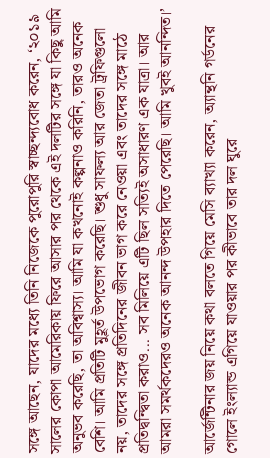সঙ্গে আছেন, যাদের মধ্যে তিনি নিজেকে পুরোপুরি স্বাচ্ছন্দ্যবোধ করেন, ‘২০১৯ সালের কোপা আমেরিকায় ফিরে আসার পর থেকে এই দলটির সঙ্গে যা কিছু আমি অনুভব করেছি, তা অবিশ্বাস্য। আমি যা কখনোই কল্পনাও করিনি, তারও অনেক বেশি। আমি প্রতিটি মুহূর্ত উপভোগ করেছি। শুধু সাফল্য আর জেতা ট্রফিগুলো নয়, তাদের সঙ্গে প্রতিদিনের জীবন ভাগ করে নেওয়া এবং তাদের সঙ্গে মাঠে প্রতিদ্বন্দ্বিতা করাও... সব মিলিয়ে এটি ছিল সত্যিই অসাধারণ এক যাত্রা। আর আমরা সমর্থকদেরও অনেক আনন্দ উপহার দিতে পেরেছি। আমি খুবই আনন্দিত।’

আর্জেন্টিনার জয় নিয়ে কথা বলতে গিয়ে মেসি ব্যাখ্যা করেন, অ্যান্থনি গর্ডনের গোলে ইংল্যান্ড এগিয়ে যাওয়ার পর কীভাবে তার দল ঘুরে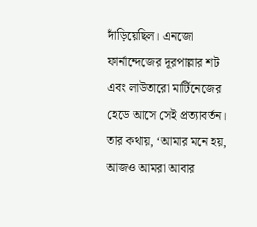দাঁড়িয়েছিল। এনজো ফার্নান্দেজের দূরপাল্লার শট এবং লাউতারো মার্টিনেজের হেডে আসে সেই প্রত্যাবর্তন। তার কথায়, ‘আমার মনে হয়, আজও আমরা আবার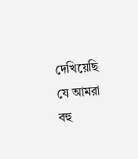দেখিয়েছি যে আমরা বহু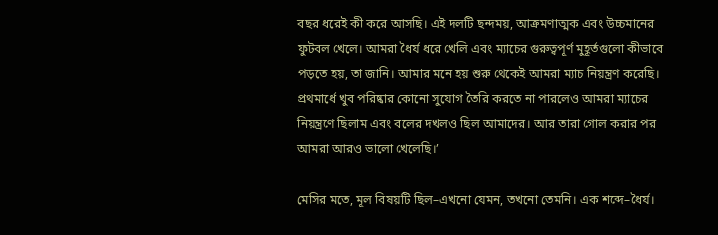বছর ধরেই কী করে আসছি। এই দলটি ছন্দময়, আক্রমণাত্মক এবং উচ্চমানের ফুটবল খেলে। আমরা ধৈর্য ধরে খেলি এবং ম্যাচের গুরুত্বপূর্ণ মুহূর্তগুলো কীভাবে পড়তে হয়, তা জানি। আমার মনে হয় শুরু থেকেই আমরা ম্যাচ নিয়ন্ত্রণ করেছি। প্রথমার্ধে খুব পরিষ্কার কোনো সুযোগ তৈরি করতে না পারলেও আমরা ম্যাচের নিয়ন্ত্রণে ছিলাম এবং বলের দখলও ছিল আমাদের। আর তারা গোল করার পর আমরা আরও ভালো খেলেছি।’

মেসির মতে, মূল বিষয়টি ছিল–এখনো যেমন, তখনো তেমনি। এক শব্দে–ধৈর্য।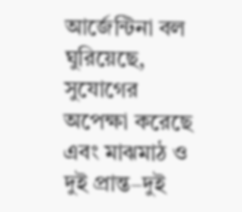আর্জেন্টিনা বল ঘুরিয়েছে, সুযোগের অপেক্ষা করেছে এবং মাঝমাঠ ও দুই প্রান্ত–দুই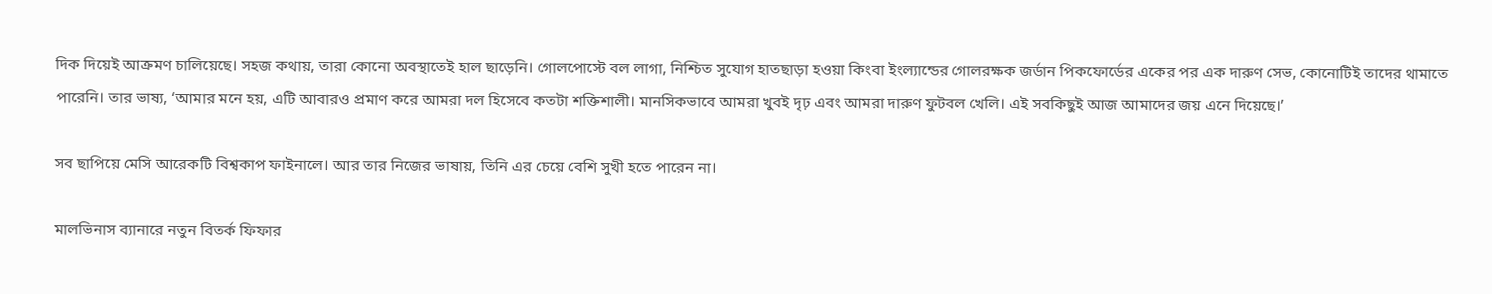দিক দিয়েই আক্রমণ চালিয়েছে। সহজ কথায়, তারা কোনো অবস্থাতেই হাল ছাড়েনি। গোলপোস্টে বল লাগা, নিশ্চিত সুযোগ হাতছাড়া হওয়া কিংবা ইংল্যান্ডের গোলরক্ষক জর্ডান পিকফোর্ডের একের পর এক দারুণ সেভ, কোনোটিই তাদের থামাতে পারেনি। তার ভাষ্য, ‘আমার মনে হয়, এটি আবারও প্রমাণ করে আমরা দল হিসেবে কতটা শক্তিশালী। মানসিকভাবে আমরা খুবই দৃঢ় এবং আমরা দারুণ ফুটবল খেলি। এই সবকিছুই আজ আমাদের জয় এনে দিয়েছে।’

সব ছাপিয়ে মেসি আরেকটি বিশ্বকাপ ফাইনালে। আর তার নিজের ভাষায়, তিনি এর চেয়ে বেশি সুখী হতে পারেন না।

মালভিনাস ব্যানারে নতুন বিতর্ক ফিফার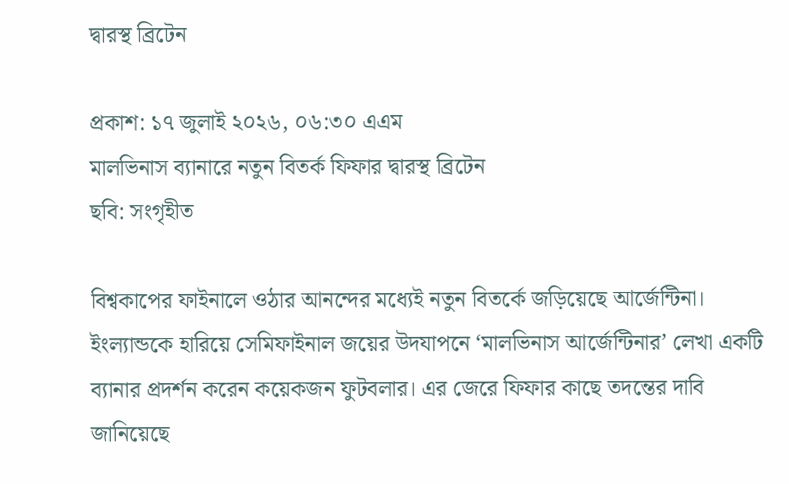দ্বারস্থ ব্রিটেন

প্রকাশ: ১৭ জুলাই ২০২৬, ০৬:৩০ এএম
মালভিনাস ব্যানারে নতুন বিতর্ক ফিফার দ্বারস্থ ব্রিটেন
ছবি: সংগৃহীত

বিশ্বকাপের ফাইনালে ওঠার আনন্দের মধ্যেই নতুন বিতর্কে জড়িয়েছে আর্জেন্টিনা। ইংল্যান্ডকে হারিয়ে সেমিফাইনাল জয়ের উদযাপনে ‘মালভিনাস আর্জেন্টিনার’ লেখা একটি ব্যানার প্রদর্শন করেন কয়েকজন ফুটবলার। এর জেরে ফিফার কাছে তদন্তের দাবি জানিয়েছে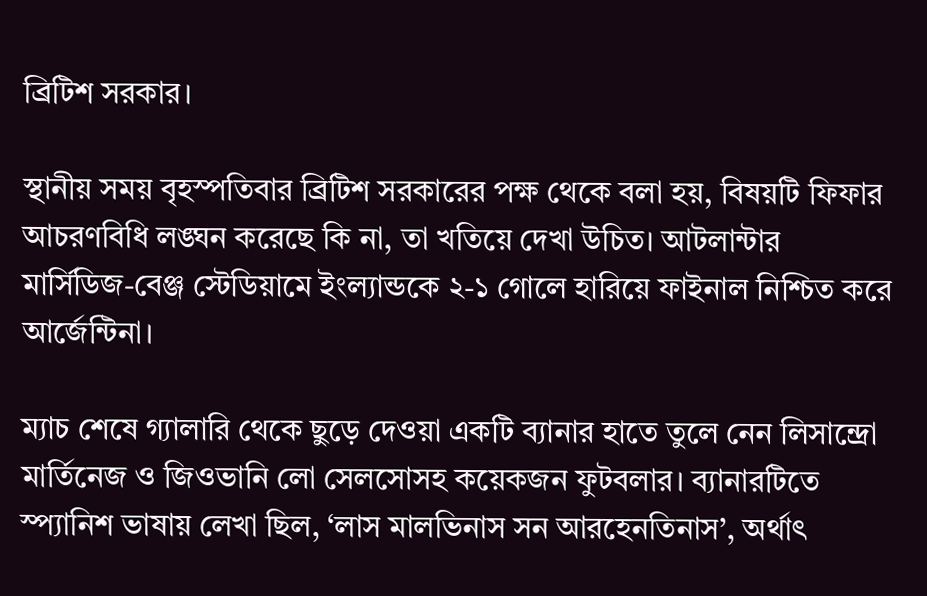ব্রিটিশ সরকার।

স্থানীয় সময় বৃহস্পতিবার ব্রিটিশ সরকারের পক্ষ থেকে বলা হয়, বিষয়টি ফিফার আচরণবিধি লঙ্ঘন করেছে কি না, তা খতিয়ে দেখা উচিত। আটলান্টার মার্সিডিজ-বেঞ্জ স্টেডিয়ামে ইংল্যান্ডকে ২-১ গোলে হারিয়ে ফাইনাল নিশ্চিত করে আর্জেন্টিনা।

ম্যাচ শেষে গ্যালারি থেকে ছুড়ে দেওয়া একটি ব্যানার হাতে তুলে নেন লিসান্দ্রো মার্তিনেজ ও জিওভানি লো সেলসোসহ কয়েকজন ফুটবলার। ব্যানারটিতে স্প্যানিশ ভাষায় লেখা ছিল, ‘লাস মালভিনাস সন আরহেনতিনাস’, অর্থাৎ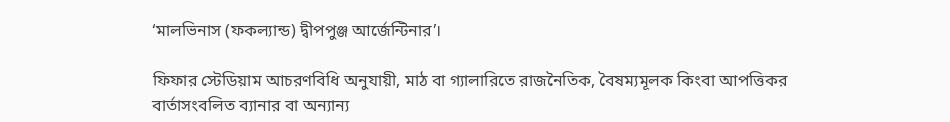‘মালভিনাস (ফকল্যান্ড) দ্বীপপুঞ্জ আর্জেন্টিনার’।

ফিফার স্টেডিয়াম আচরণবিধি অনুযায়ী, মাঠ বা গ্যালারিতে রাজনৈতিক, বৈষম্যমূলক কিংবা আপত্তিকর বার্তাসংবলিত ব্যানার বা অন্যান্য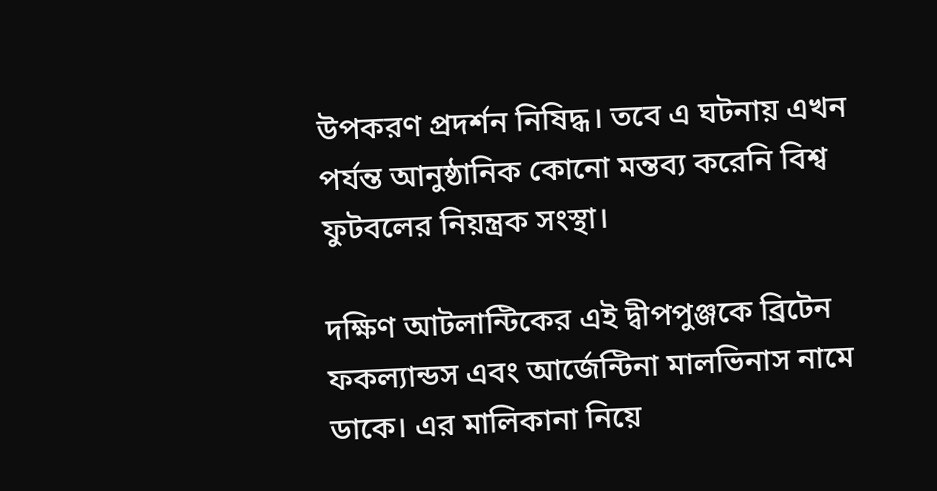উপকরণ প্রদর্শন নিষিদ্ধ। তবে এ ঘটনায় এখন পর্যন্ত আনুষ্ঠানিক কোনো মন্তব্য করেনি বিশ্ব ফুটবলের নিয়ন্ত্রক সংস্থা।

দক্ষিণ আটলান্টিকের এই দ্বীপপুঞ্জকে ব্রিটেন ফকল্যান্ডস এবং আর্জেন্টিনা মালভিনাস নামে ডাকে। এর মালিকানা নিয়ে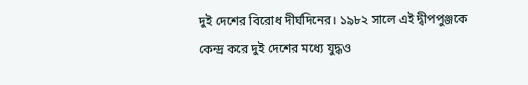দুই দেশের বিরোধ দীর্ঘদিনের। ১৯৮২ সালে এই দ্বীপপুঞ্জকে কেন্দ্র করে দুই দেশের মধ্যে যুদ্ধও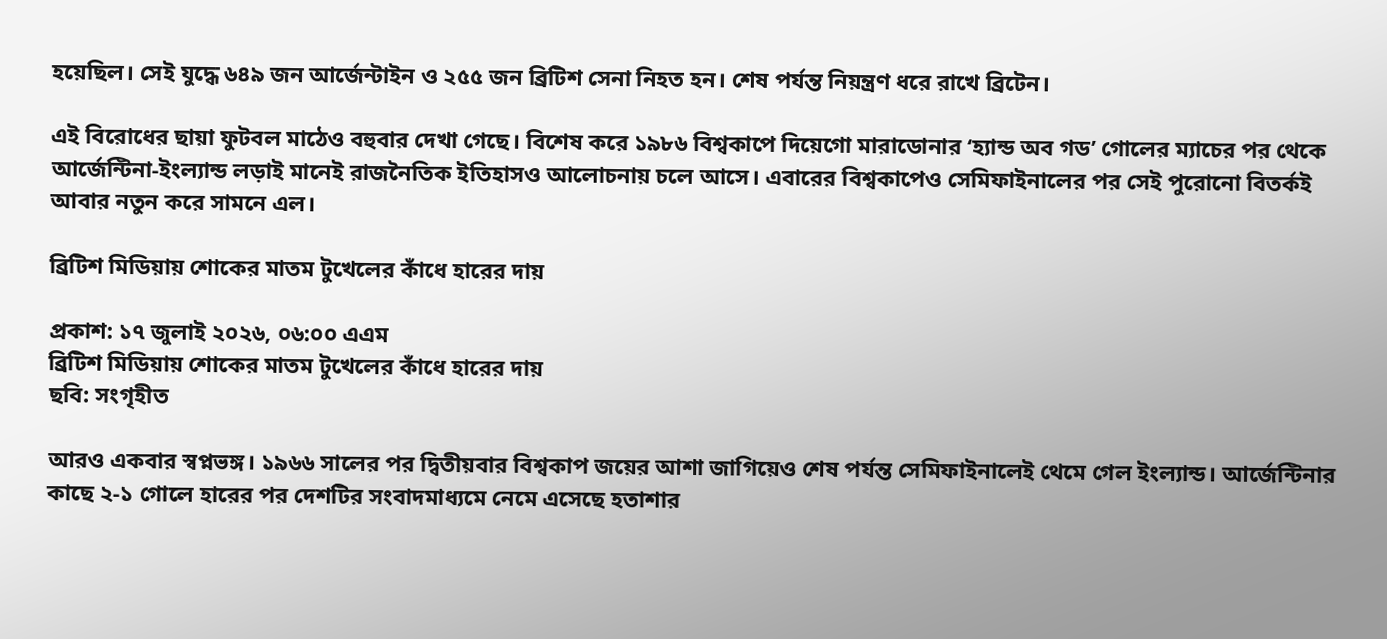হয়েছিল। সেই যুদ্ধে ৬৪৯ জন আর্জেন্টাইন ও ২৫৫ জন ব্রিটিশ সেনা নিহত হন। শেষ পর্যন্ত নিয়ন্ত্রণ ধরে রাখে ব্রিটেন।

এই বিরোধের ছায়া ফুটবল মাঠেও বহুবার দেখা গেছে। বিশেষ করে ১৯৮৬ বিশ্বকাপে দিয়েগো মারাডোনার ‘হ্যান্ড অব গড’ গোলের ম্যাচের পর থেকে আর্জেন্টিনা-ইংল্যান্ড লড়াই মানেই রাজনৈতিক ইতিহাসও আলোচনায় চলে আসে। এবারের বিশ্বকাপেও সেমিফাইনালের পর সেই পুরোনো বিতর্কই আবার নতুন করে সামনে এল।

ব্রিটিশ মিডিয়ায় শোকের মাতম টুখেলের কাঁধে হারের দায়

প্রকাশ: ১৭ জুলাই ২০২৬, ০৬:০০ এএম
ব্রিটিশ মিডিয়ায় শোকের মাতম টুখেলের কাঁধে হারের দায়
ছবি: সংগৃহীত

আরও একবার স্বপ্নভঙ্গ। ১৯৬৬ সালের পর দ্বিতীয়বার বিশ্বকাপ জয়ের আশা জাগিয়েও শেষ পর্যন্ত সেমিফাইনালেই থেমে গেল ইংল্যান্ড। আর্জেন্টিনার কাছে ২-১ গোলে হারের পর দেশটির সংবাদমাধ্যমে নেমে এসেছে হতাশার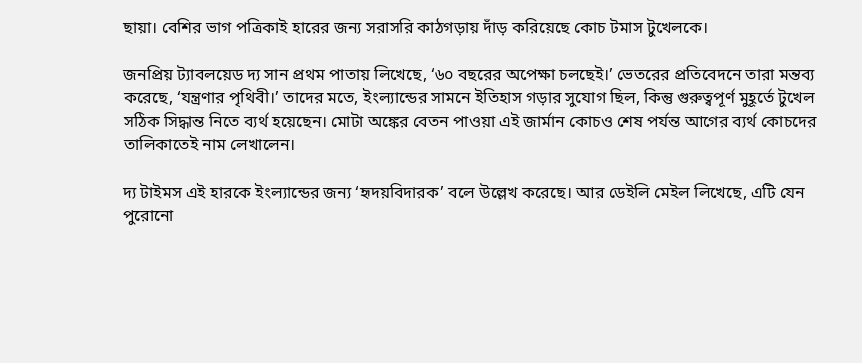ছায়া। বেশির ভাগ পত্রিকাই হারের জন্য সরাসরি কাঠগড়ায় দাঁড় করিয়েছে কোচ টমাস টুখেলকে।

জনপ্রিয় ট্যাবলয়েড দ্য সান প্রথম পাতায় লিখেছে, ‘৬০ বছরের অপেক্ষা চলছেই।’ ভেতরের প্রতিবেদনে তারা মন্তব্য করেছে, ‘যন্ত্রণার পৃথিবী।’ তাদের মতে, ইংল্যান্ডের সামনে ইতিহাস গড়ার সুযোগ ছিল, কিন্তু গুরুত্বপূর্ণ মুহূর্তে টুখেল সঠিক সিদ্ধান্ত নিতে ব্যর্থ হয়েছেন। মোটা অঙ্কের বেতন পাওয়া এই জার্মান কোচও শেষ পর্যন্ত আগের ব্যর্থ কোচদের তালিকাতেই নাম লেখালেন।

দ্য টাইমস এই হারকে ইংল্যান্ডের জন্য ‘হৃদয়বিদারক’ বলে উল্লেখ করেছে। আর ডেইলি মেইল লিখেছে, এটি যেন পুরোনো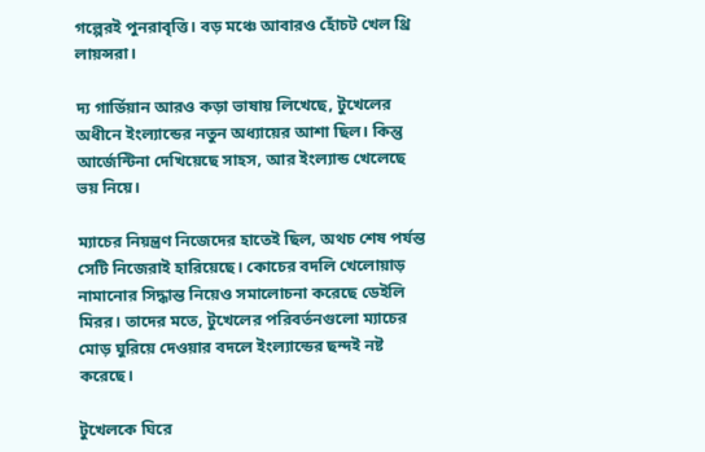গল্পেরই পুনরাবৃত্তি। বড় মঞ্চে আবারও হোঁচট খেল থ্রি লায়ন্সরা।

দ্য গার্ডিয়ান আরও কড়া ভাষায় লিখেছে, টুখেলের অধীনে ইংল্যান্ডের নতুন অধ্যায়ের আশা ছিল। কিন্তু আর্জেন্টিনা দেখিয়েছে সাহস, আর ইংল্যান্ড খেলেছে ভয় নিয়ে।

ম্যাচের নিয়ন্ত্রণ নিজেদের হাতেই ছিল, অথচ শেষ পর্যন্ত সেটি নিজেরাই হারিয়েছে। কোচের বদলি খেলোয়াড় নামানোর সিদ্ধান্ত নিয়েও সমালোচনা করেছে ডেইলি মিরর। তাদের মতে, টুখেলের পরিবর্তনগুলো ম্যাচের মোড় ঘুরিয়ে দেওয়ার বদলে ইংল্যান্ডের ছন্দই নষ্ট করেছে।

টুখেলকে ঘিরে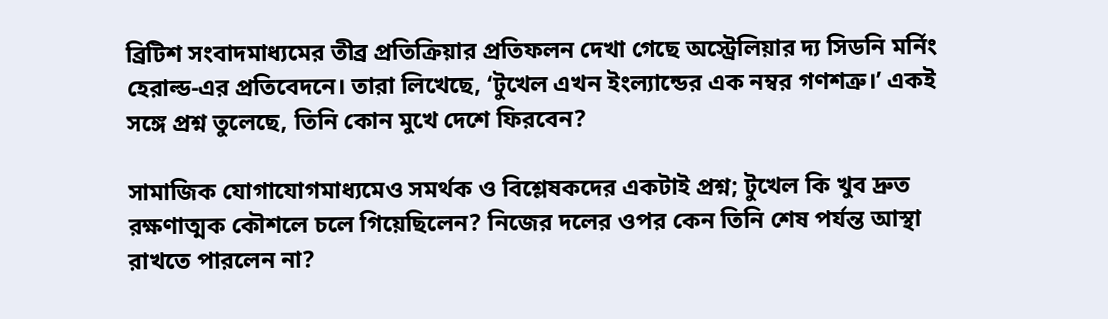ব্রিটিশ সংবাদমাধ্যমের তীব্র প্রতিক্রিয়ার প্রতিফলন দেখা গেছে অস্ট্রেলিয়ার দ্য সিডনি মর্নিং হেরাল্ড-এর প্রতিবেদনে। তারা লিখেছে, ‘টুখেল এখন ইংল্যান্ডের এক নম্বর গণশত্রু।’ একই সঙ্গে প্রশ্ন তুলেছে, তিনি কোন মুখে দেশে ফিরবেন?

সামাজিক যোগাযোগমাধ্যমেও সমর্থক ও বিশ্লেষকদের একটাই প্রশ্ন; টুখেল কি খুব দ্রুত রক্ষণাত্মক কৌশলে চলে গিয়েছিলেন? নিজের দলের ওপর কেন তিনি শেষ পর্যন্ত আস্থা রাখতে পারলেন না?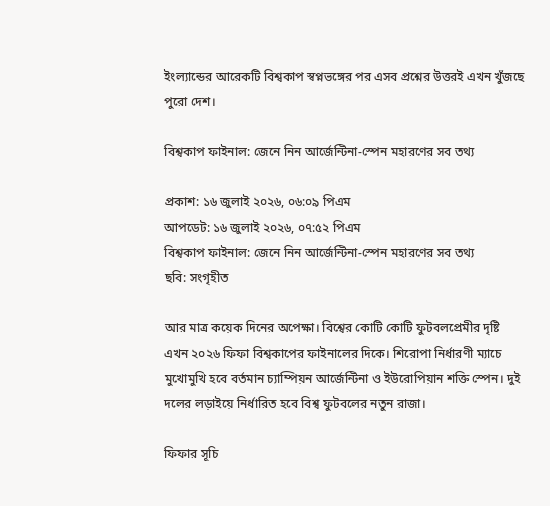ইংল্যান্ডের আরেকটি বিশ্বকাপ স্বপ্নভঙ্গের পর এসব প্রশ্নের উত্তরই এখন খুঁজছে পুরো দেশ।

বিশ্বকাপ ফাইনাল: জেনে নিন আর্জেন্টিনা-স্পেন মহারণের সব তথ্য

প্রকাশ: ১৬ জুলাই ২০২৬, ০৬:০৯ পিএম
আপডেট: ১৬ জুলাই ২০২৬, ০৭:৫২ পিএম
বিশ্বকাপ ফাইনাল: জেনে নিন আর্জেন্টিনা-স্পেন মহারণের সব তথ্য
ছবি: সংগৃহীত

আর মাত্র কয়েক দিনের অপেক্ষা। বিশ্বের কোটি কোটি ফুটবলপ্রেমীর দৃষ্টি এখন ২০২৬ ফিফা বিশ্বকাপের ফাইনালের দিকে। শিরোপা নির্ধারণী ম্যাচে মুখোমুখি হবে বর্তমান চ্যাম্পিয়ন আর্জেন্টিনা ও ইউরোপিয়ান শক্তি স্পেন। দুই দলের লড়াইয়ে নির্ধারিত হবে বিশ্ব ফুটবলের নতুন রাজা।

ফিফার সূচি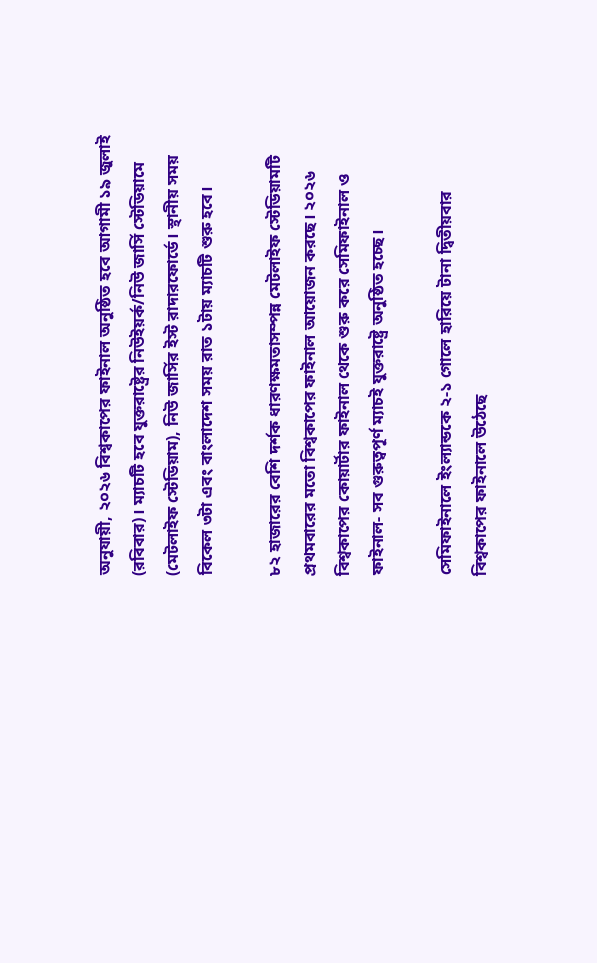অনুযায়ী, ২০২৬ বিশ্বকাপের ফাইনাল অনুষ্ঠিত হবে আগামী ১৯ জুলাই (রবিবার)। ম্যাচটি হবে যুক্তরাষ্ট্রের নিউইয়র্ক/নিউ জার্সি স্টেডিয়ামে (মেটলাইফ স্টেডিয়াম), নিউ জার্সির ইস্ট রাদারফোর্ডে। স্থানীয় সময় বিকেল ৩টা এবং বাংলাদেশ সময় রাত ১টায় ম্যাচটি শুরু হবে।

৮২ হাজারের বেশি দর্শক ধারণক্ষমতাসম্পন্ন মেটলাইফ স্টেডিয়ামটি প্রথমবারের মতো বিশ্বকাপের ফাইনাল আয়োজন করছে। ২০২৬ বিশ্বকাপের কোয়ার্টার ফাইনাল থেকে শুরু করে সেমিফাইনাল ও ফাইনাল- সব গুরুত্বপূর্ণ ম্যাচই যুক্তরাষ্ট্রে অনুষ্ঠিত হচ্ছে।

সেমিফাইনালে ইংল্যান্ডকে ২-১ গোলে হারিয়ে টানা দ্বিতীয়বার বিশ্বকাপের ফাইনালে উঠেছে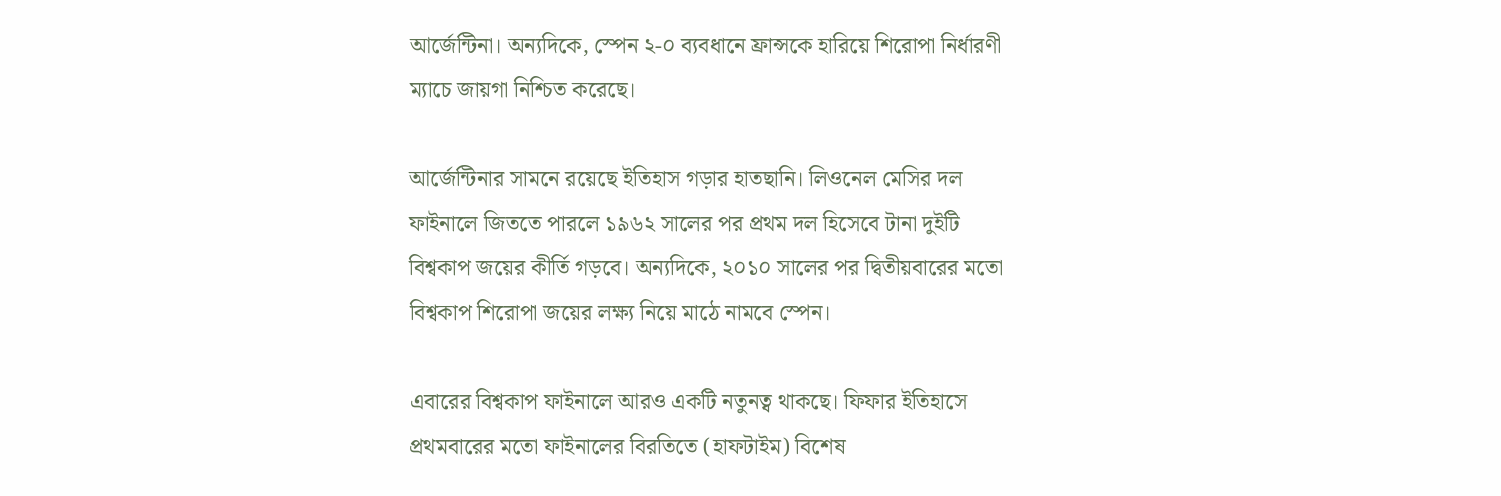আর্জেন্টিনা। অন্যদিকে, স্পেন ২-০ ব্যবধানে ফ্রান্সকে হারিয়ে শিরোপা নির্ধারণী ম্যাচে জায়গা নিশ্চিত করেছে।

আর্জেন্টিনার সামনে রয়েছে ইতিহাস গড়ার হাতছানি। লিওনেল মেসির দল ফাইনালে জিততে পারলে ১৯৬২ সালের পর প্রথম দল হিসেবে টানা দুইটি বিশ্বকাপ জয়ের কীর্তি গড়বে। অন্যদিকে, ২০১০ সালের পর দ্বিতীয়বারের মতো বিশ্বকাপ শিরোপা জয়ের লক্ষ্য নিয়ে মাঠে নামবে স্পেন।

এবারের বিশ্বকাপ ফাইনালে আরও একটি নতুনত্ব থাকছে। ফিফার ইতিহাসে প্রথমবারের মতো ফাইনালের বিরতিতে (হাফটাইম) বিশেষ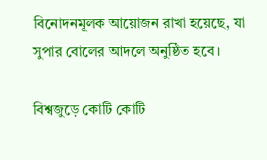বিনোদনমূলক আয়োজন রাখা হয়েছে, যা সুপার বোলের আদলে অনুষ্ঠিত হবে।

বিশ্বজুড়ে কোটি কোটি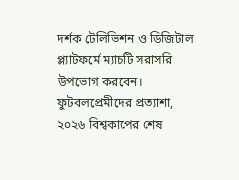দর্শক টেলিভিশন ও ডিজিটাল প্ল্যাটফর্মে ম্যাচটি সরাসরি উপভোগ করবেন। ফুটবলপ্রেমীদের প্রত্যাশা, ২০২৬ বিশ্বকাপের শেষ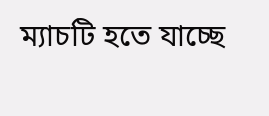ম্যাচটি হতে যাচ্ছে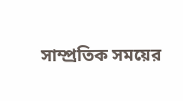সাম্প্রতিক সময়ের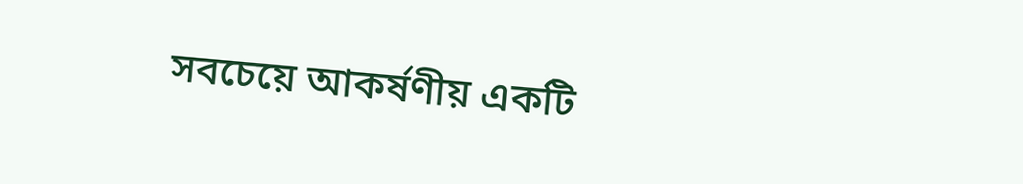সবচেয়ে আকর্ষণীয় একটি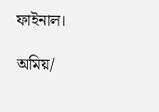ফাইনাল।

অমিয়/